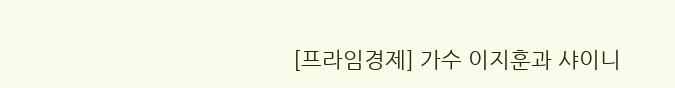[프라임경제] 가수 이지훈과 샤이니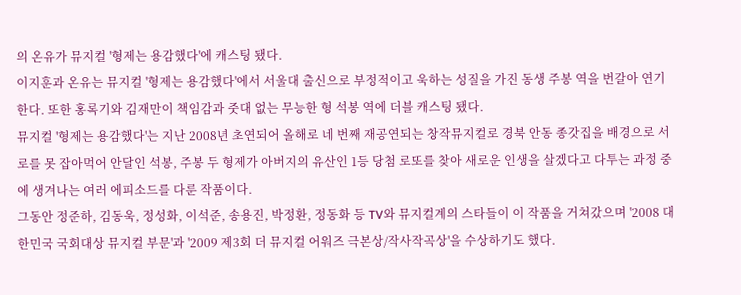의 온유가 뮤지컬 '형제는 용감했다'에 캐스팅 됐다.
이지훈과 온유는 뮤지컬 '형제는 용감했다'에서 서울대 출신으로 부정적이고 욱하는 성질을 가진 동생 주봉 역을 번갈아 연기한다. 또한 홍록기와 김재만이 책임감과 줏대 없는 무능한 형 석봉 역에 더블 캐스팅 됐다.
뮤지컬 '형제는 용감했다'는 지난 2008년 초연되어 올해로 네 번째 재공연되는 창작뮤지컬로 경북 안동 종갓집을 배경으로 서로를 못 잡아먹어 안달인 석봉, 주봉 두 형제가 아버지의 유산인 1등 당첨 로또를 찾아 새로운 인생을 살겠다고 다투는 과정 중에 생겨나는 여러 에피소드를 다룬 작품이다.
그동안 정준하, 김동욱, 정성화, 이석준, 송용진, 박정환, 정동화 등 TV와 뮤지컬계의 스타들이 이 작품을 거쳐갔으며 '2008 대한민국 국회대상 뮤지컬 부문'과 '2009 제3회 더 뮤지컬 어워즈 극본상/작사작곡상'을 수상하기도 했다.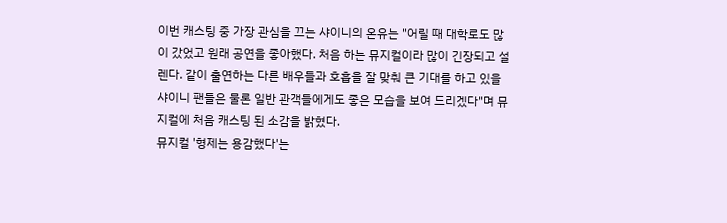이번 캐스팅 중 가장 관심을 끄는 샤이니의 온유는 "어릴 때 대학로도 많이 갔었고 원래 공연을 좋아했다. 처음 하는 뮤지컬이라 많이 긴장되고 설렌다. 같이 출연하는 다른 배우들과 호흡을 잘 맞춰 큰 기대를 하고 있을 샤이니 팬들은 물론 일반 관객들에게도 좋은 모습을 보여 드리겠다"며 뮤지컬에 처음 캐스팅 된 소감을 밝혔다.
뮤지컬 '형제는 용감했다'는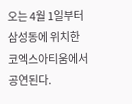오는 4월 1일부터 삼성동에 위치한 코엑스아티움에서 공연된다.